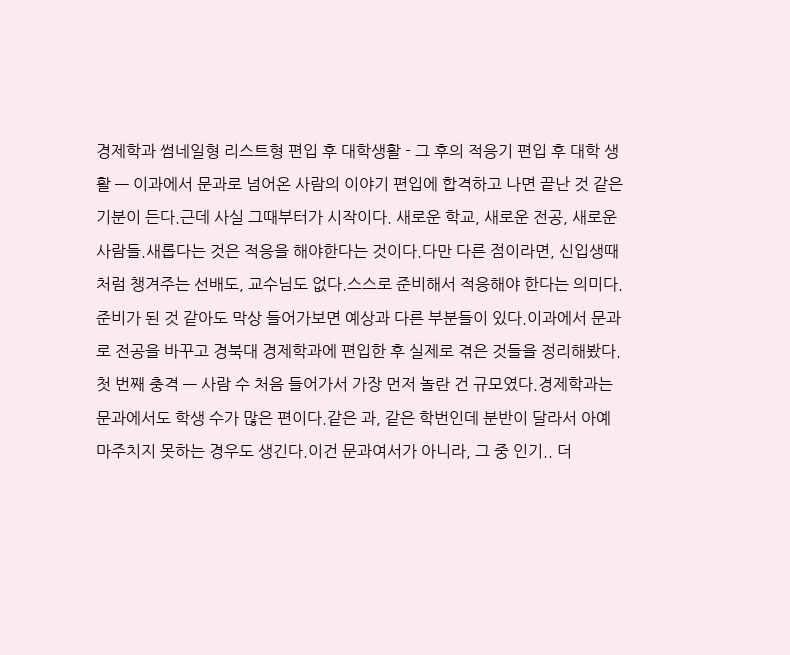경제학과 썸네일형 리스트형 편입 후 대학생활 - 그 후의 적응기 편입 후 대학 생활 — 이과에서 문과로 넘어온 사람의 이야기 편입에 합격하고 나면 끝난 것 같은 기분이 든다.근데 사실 그때부터가 시작이다. 새로운 학교, 새로운 전공, 새로운 사람들.새롭다는 것은 적응을 해야한다는 것이다.다만 다른 점이라면, 신입생때처럼 챙겨주는 선배도, 교수님도 없다.스스로 준비해서 적응해야 한다는 의미다. 준비가 된 것 같아도 막상 들어가보면 예상과 다른 부분들이 있다.이과에서 문과로 전공을 바꾸고 경북대 경제학과에 편입한 후 실제로 겪은 것들을 정리해봤다.첫 번째 충격 — 사람 수 처음 들어가서 가장 먼저 놀란 건 규모였다.경제학과는 문과에서도 학생 수가 많은 편이다.같은 과, 같은 학번인데 분반이 달라서 아예 마주치지 못하는 경우도 생긴다.이건 문과여서가 아니라, 그 중 인기.. 더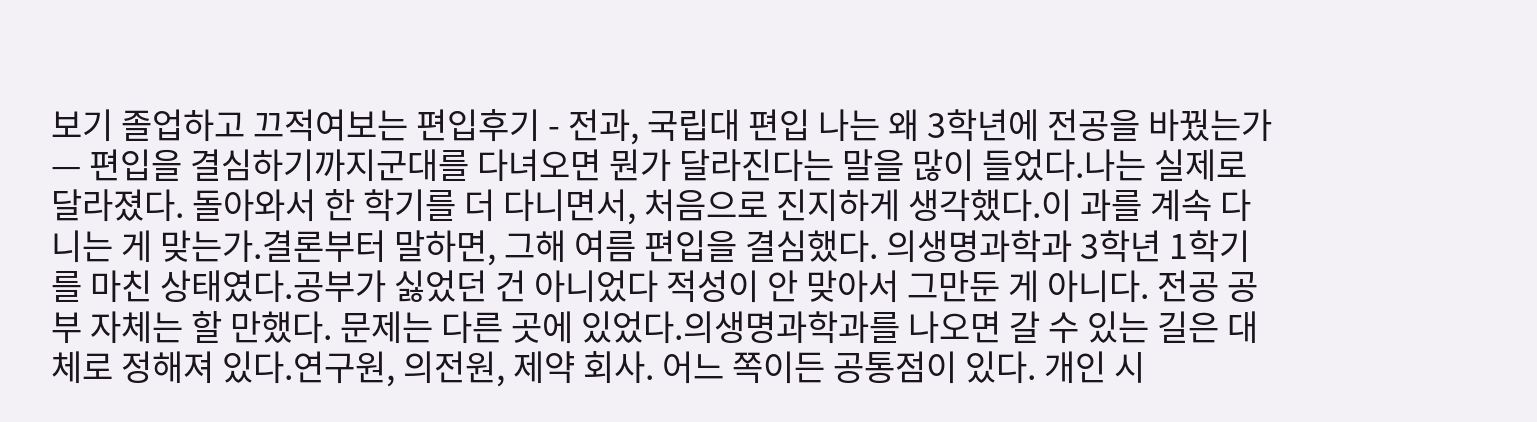보기 졸업하고 끄적여보는 편입후기 - 전과, 국립대 편입 나는 왜 3학년에 전공을 바꿨는가 — 편입을 결심하기까지군대를 다녀오면 뭔가 달라진다는 말을 많이 들었다.나는 실제로 달라졌다. 돌아와서 한 학기를 더 다니면서, 처음으로 진지하게 생각했다.이 과를 계속 다니는 게 맞는가.결론부터 말하면, 그해 여름 편입을 결심했다. 의생명과학과 3학년 1학기를 마친 상태였다.공부가 싫었던 건 아니었다 적성이 안 맞아서 그만둔 게 아니다. 전공 공부 자체는 할 만했다. 문제는 다른 곳에 있었다.의생명과학과를 나오면 갈 수 있는 길은 대체로 정해져 있다.연구원, 의전원, 제약 회사. 어느 쪽이든 공통점이 있다. 개인 시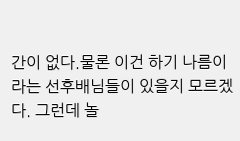간이 없다.물론 이건 하기 나름이라는 선후배님들이 있을지 모르겠다. 그런데 놀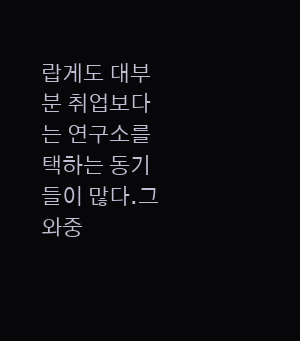랍게도 대부분 취업보다는 연구소를 택하는 동기들이 많다.그 와중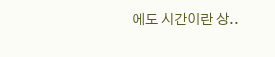에도 시간이란 상..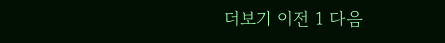더보기 이전 1 다음